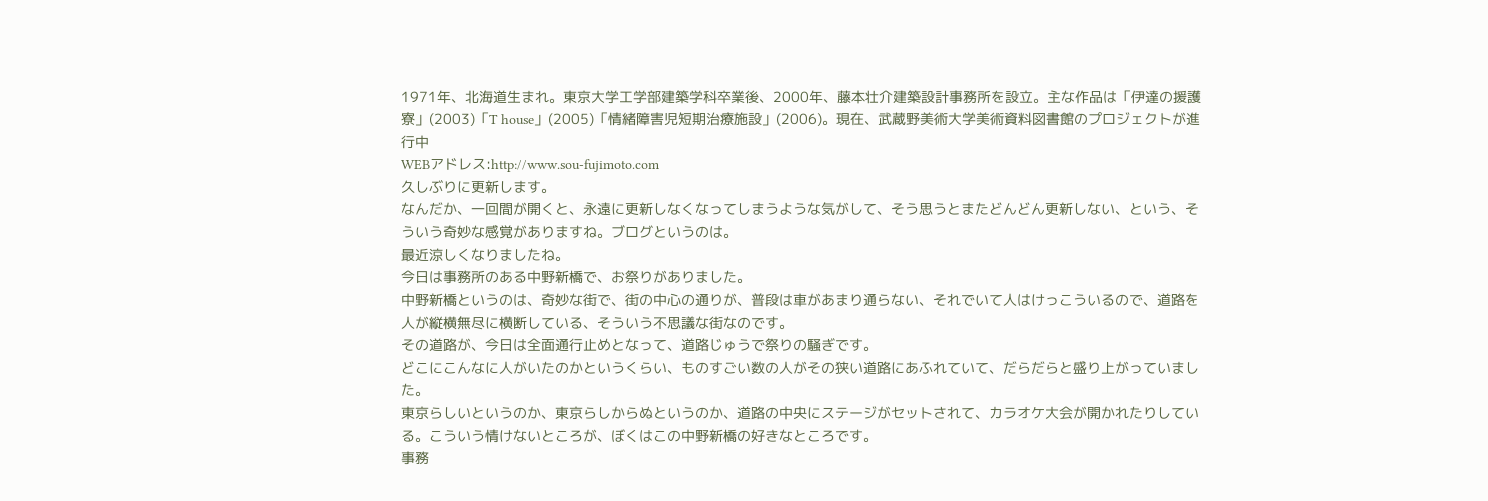1971年、北海道生まれ。東京大学工学部建築学科卒業後、2000年、藤本壮介建築設計事務所を設立。主な作品は「伊達の援護寮」(2003)「T house」(2005)「情緒障害児短期治療施設」(2006)。現在、武蔵野美術大学美術資料図書館のプロジェクトが進行中
WEBアドレス:http://www.sou-fujimoto.com
久しぶりに更新します。
なんだか、一回間が開くと、永遠に更新しなくなってしまうような気がして、そう思うとまたどんどん更新しない、という、そういう奇妙な感覚がありますね。ブログというのは。
最近涼しくなりましたね。
今日は事務所のある中野新橋で、お祭りがありました。
中野新橋というのは、奇妙な街で、街の中心の通りが、普段は車があまり通らない、それでいて人はけっこういるので、道路を人が縦横無尽に横断している、そういう不思議な街なのです。
その道路が、今日は全面通行止めとなって、道路じゅうで祭りの騒ぎです。
どこにこんなに人がいたのかというくらい、ものすごい数の人がその狭い道路にあふれていて、だらだらと盛り上がっていました。
東京らしいというのか、東京らしからぬというのか、道路の中央にステージがセットされて、カラオケ大会が開かれたりしている。こういう情けないところが、ぼくはこの中野新橋の好きなところです。
事務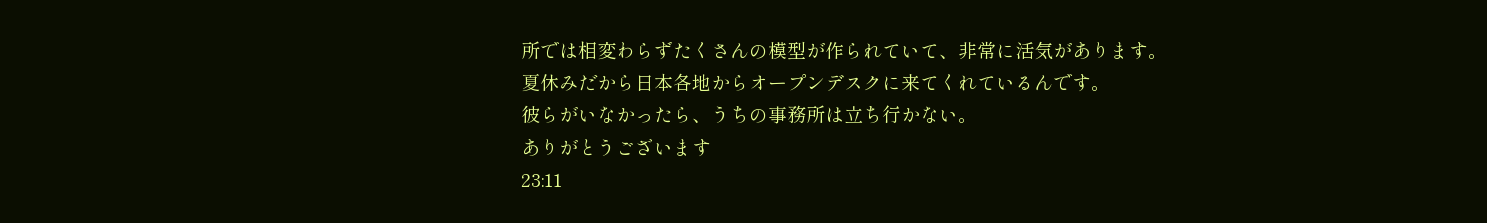所では相変わらずたくさんの模型が作られていて、非常に活気があります。
夏休みだから日本各地からオープンデスクに来てくれているんです。
彼らがいなかったら、うちの事務所は立ち行かない。
ありがとうございます
23:11